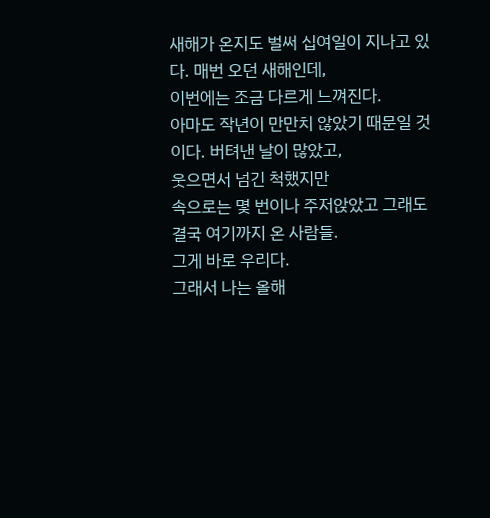새해가 온지도 벌써 십여일이 지나고 있다. 매번 오던 새해인데,
이번에는 조금 다르게 느껴진다.
아마도 작년이 만만치 않았기 때문일 것이다. 버텨낸 날이 많았고,
웃으면서 넘긴 척했지만
속으로는 몇 번이나 주저앉았고 그래도 결국 여기까지 온 사람들.
그게 바로 우리다.
그래서 나는 올해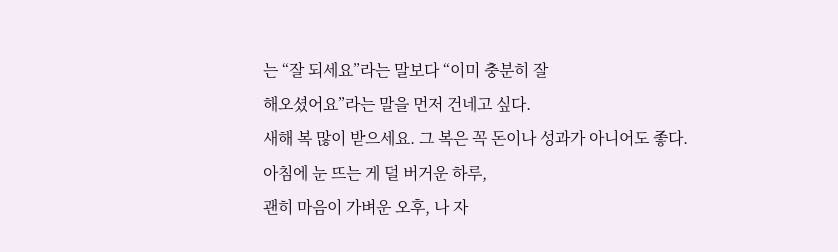는 “잘 되세요”라는 말보다 “이미 충분히 잘
해오셨어요”라는 말을 먼저 건네고 싶다.
새해 복 많이 받으세요. 그 복은 꼭 돈이나 성과가 아니어도 좋다.
아침에 눈 뜨는 게 덜 버거운 하루,
괜히 마음이 가벼운 오후, 나 자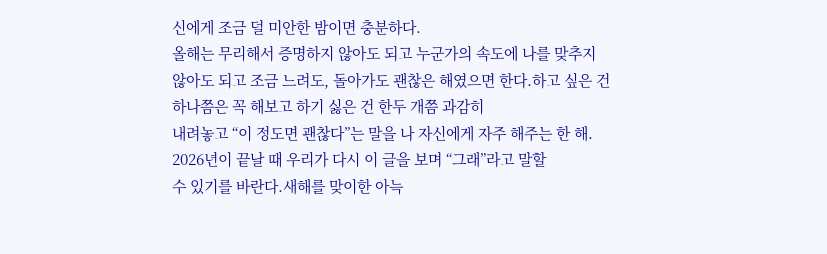신에게 조금 덜 미안한 밤이면 충분하다.
올해는 무리해서 증명하지 않아도 되고 누군가의 속도에 나를 맞추지
않아도 되고 조금 느려도, 돌아가도 괜찮은 해였으면 한다.하고 싶은 건
하나쯤은 꼭 해보고 하기 싫은 건 한두 개쯤 과감히
내려놓고 “이 정도면 괜찮다”는 말을 나 자신에게 자주 해주는 한 해.
2026년이 끝날 때 우리가 다시 이 글을 보며 “그래”라고 말할
수 있기를 바란다.새해를 맞이한 아늑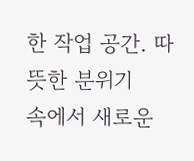한 작업 공간. 따뜻한 분위기
속에서 새로운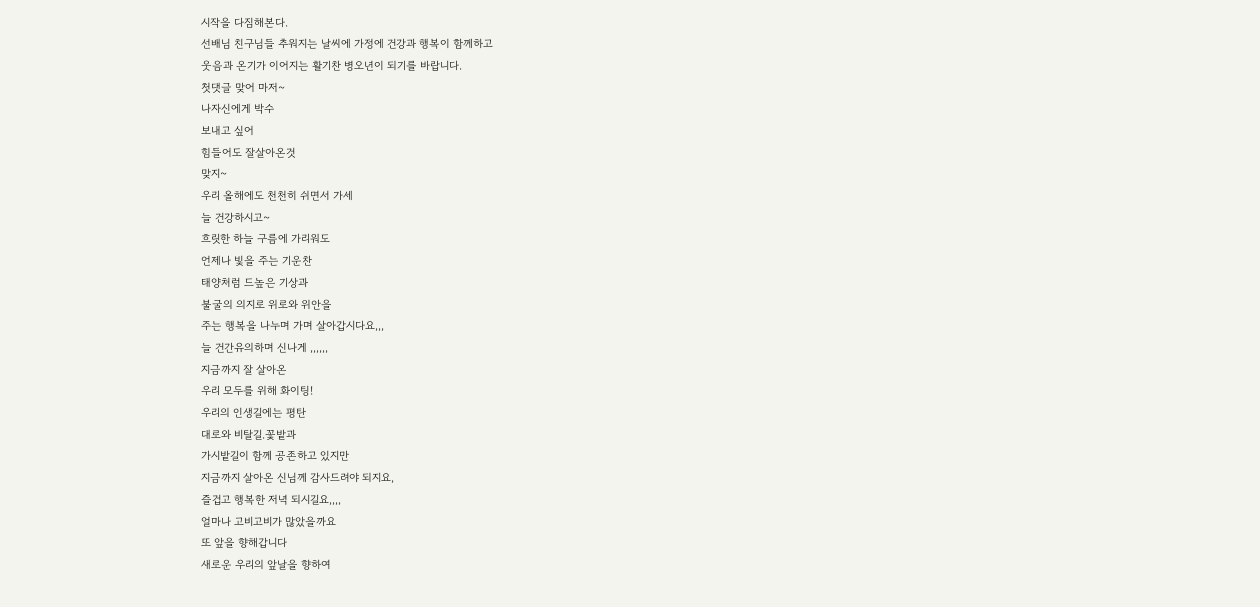시작을 다짐해본다.
선배님 친구님들 추워지는 날씨에 가정에 건강과 행복이 함께하고
웃음과 온기가 이어지는 활기찬 병오년이 되기를 바랍니다.
첫댓글 맞어 마저~
나자신에게 박수
보내고 싶어
힘들어도 잘살아온것
맞지~
우리 올해에도 천천히 쉬면서 가세
늘 건강하시고~
흐릿한 하늘 구름에 가리워도
언제나 빛을 주는 기운찬
태양처럼 드높은 기상과
불굴의 의지로 위로와 위안을
주는 행복을 나누며 가며 살아갑시다요,,,
늘 건간유의하며 신나게 ,,,,,,
지금까지 잘 살아온
우리 모두를 위해 화이팅!
우리의 인생길에는 평탄
대로와 비탈길.꽃밭과
가시밭길이 함께 공존하고 있지만
지금까지 살아온 신님께 감사드려야 되지요,
즐겁고 행복한 저녁 되시길요,,,,
얼마나 고비고비가 많았을까요
또 앞을 향해갑니다
새로운 우리의 앞날을 향하여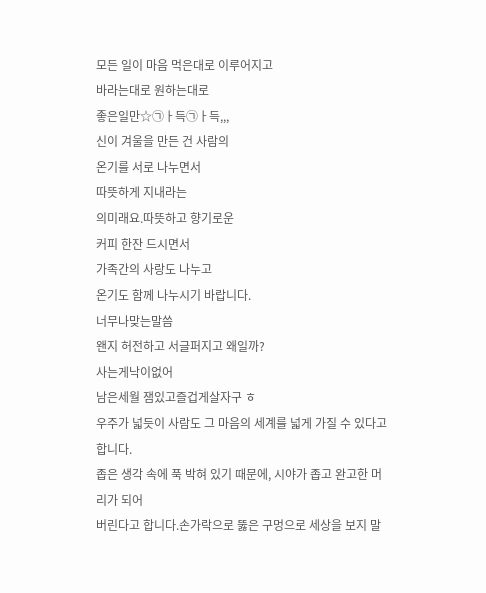모든 일이 마음 먹은대로 이루어지고
바라는대로 원하는대로
좋은일만☆㉠ㅏ득㉠ㅏ득,,,
신이 겨울을 만든 건 사람의
온기를 서로 나누면서
따뜻하게 지내라는
의미래요.따뜻하고 향기로운
커피 한잔 드시면서
가족간의 사랑도 나누고
온기도 함께 나누시기 바랍니다.
너무나맞는말씀
왠지 허전하고 서글퍼지고 왜일까?
사는게낙이없어
남은세월 잼있고즐겁게살자구 ㅎ
우주가 넓듯이 사람도 그 마음의 세계를 넓게 가질 수 있다고 합니다.
좁은 생각 속에 푹 박혀 있기 때문에, 시야가 좁고 완고한 머리가 되어
버린다고 합니다.손가락으로 뚫은 구멍으로 세상을 보지 말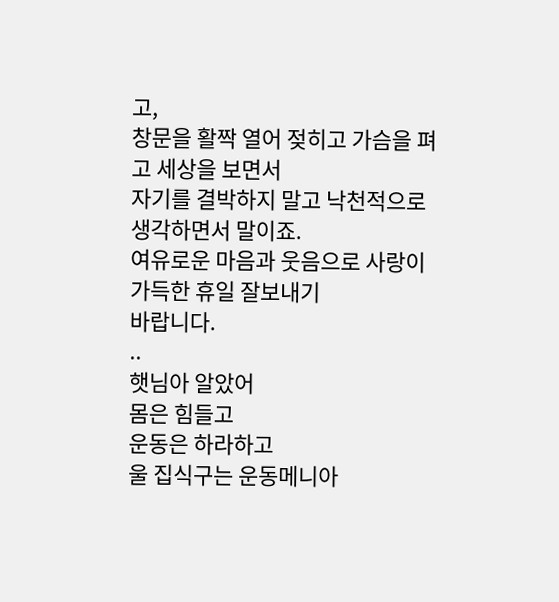고,
창문을 활짝 열어 젖히고 가슴을 펴고 세상을 보면서
자기를 결박하지 말고 낙천적으로 생각하면서 말이죠.
여유로운 마음과 웃음으로 사랑이 가득한 휴일 잘보내기
바랍니다.
..
햇님아 알았어
몸은 힘들고
운동은 하라하고
울 집식구는 운동메니아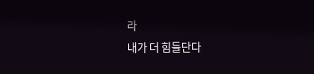라
내가 더 힘들단다